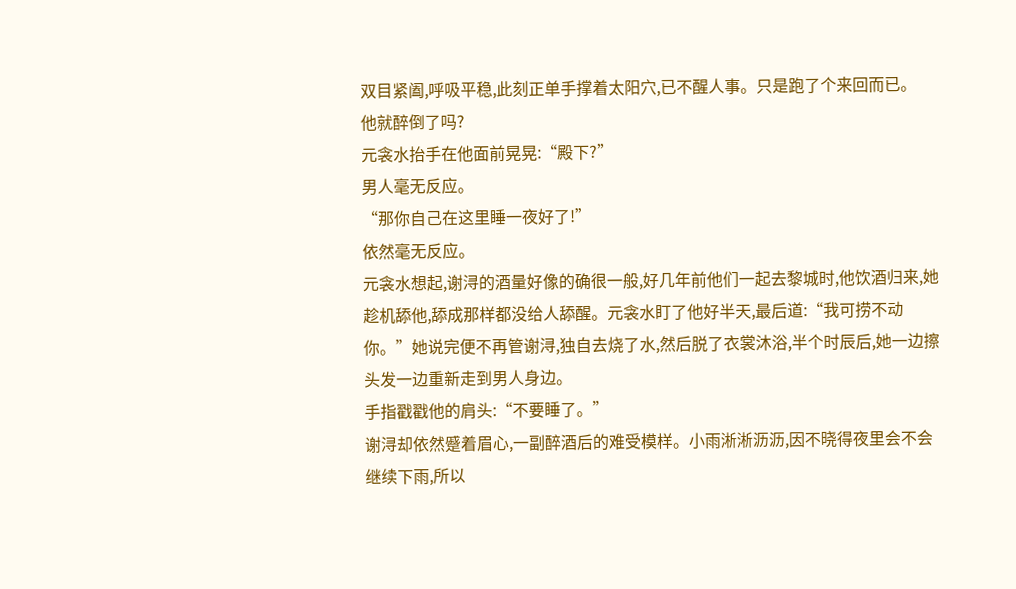双目紧阖,呼吸平稳,此刻正单手撑着太阳穴,已不醒人事。只是跑了个来回而已。
他就醉倒了吗?
元衾水抬手在他面前晃晃:“殿下?”
男人毫无反应。
“那你自己在这里睡一夜好了!”
依然毫无反应。
元衾水想起,谢浔的酒量好像的确很一般,好几年前他们一起去黎城时,他饮酒归来,她趁机舔他,舔成那样都没给人舔醒。元衾水盯了他好半天,最后道:“我可捞不动你。”她说完便不再管谢浔,独自去烧了水,然后脱了衣裳沐浴,半个时辰后,她一边擦头发一边重新走到男人身边。
手指戳戳他的肩头:“不要睡了。”
谢浔却依然蹙着眉心,一副醉酒后的难受模样。小雨淅淅沥沥,因不晓得夜里会不会继续下雨,所以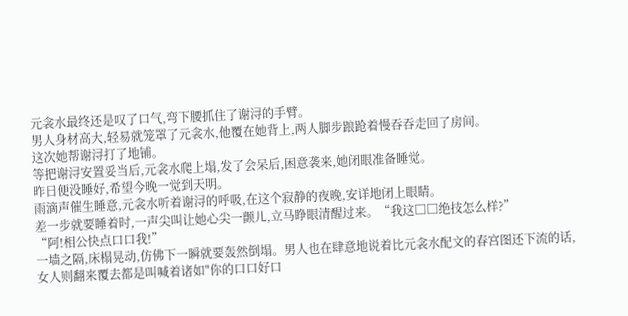元衾水最终还是叹了口气,弯下腰抓住了谢浔的手臂。
男人身材高大,轻易就笼罩了元衾水,他覆在她背上,两人脚步踉跄着慢吞吞走回了房间。
这次她帮谢浔打了地铺。
等把谢浔安置妥当后,元衾水爬上塌,发了会呆后,困意袭来,她闭眼准备睡觉。
昨日便没睡好,希望今晚一觉到天明。
雨滴声催生睡意,元衾水听着谢浔的呼吸,在这个寂静的夜晚,安详地闭上眼睛。
差一步就要睡着时,一声尖叫让她心尖一颤儿,立马睁眼清醒过来。“我这□□绝技怎么样?”
“阿!相公快点口口我!”
一墙之隔,床榻晃动,仿佛下一瞬就要轰然倒塌。男人也在肆意地说着比元衾水配文的春宫图还下流的话,女人则翻来覆去都是叫喊着诸如"你的口口好口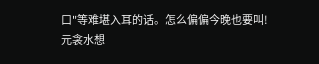口"等难堪入耳的话。怎么偏偏今晚也要叫!
元衾水想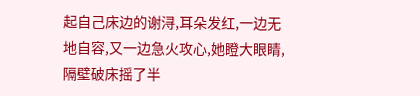起自己床边的谢浔,耳朵发红,一边无地自容,又一边急火攻心,她瞪大眼睛,隔壁破床摇了半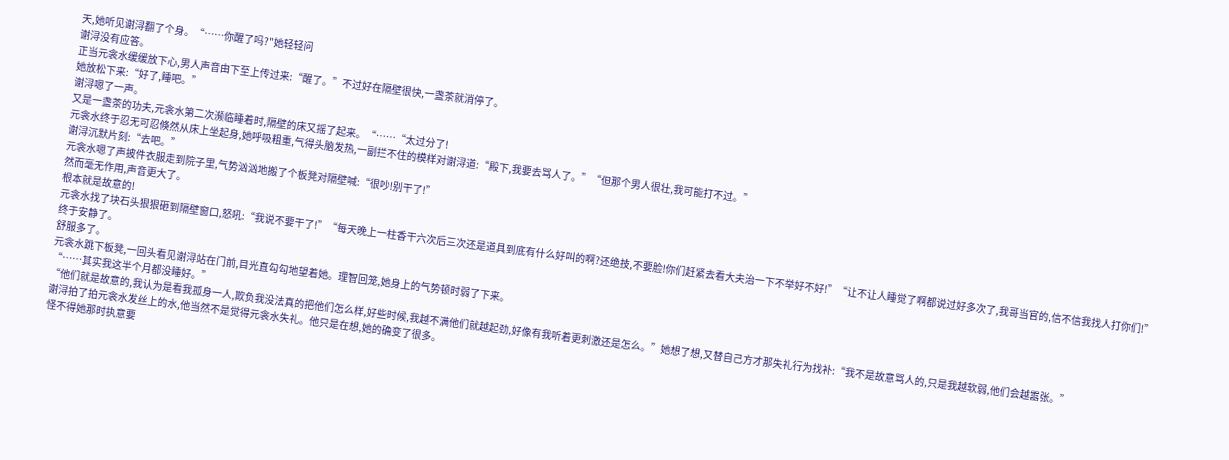天,她听见谢浔翻了个身。“……你醒了吗?"她轻轻问
谢浔没有应答。
正当元衾水缓缓放下心,男人声音由下至上传过来:“醒了。”不过好在隔壁很快,一盏茶就消停了。
她放松下来:“好了,睡吧。”
谢浔嗯了一声。
又是一盏茶的功夫,元衾水第二次濒临睡着时,隔壁的床又摇了起来。“……“太过分了!
元衾水终于忍无可忍倏然从床上坐起身,她呼吸粗重,气得头脑发热,一副拦不住的模样对谢浔道:“殿下,我要去骂人了。”“但那个男人很壮,我可能打不过。”
谢浔沉默片刻:“去吧。”
元衾水嗯了声披件衣服走到院子里,气势汹汹地搬了个板凳对隔壁喊:“很吵!别干了!”
然而毫无作用,声音更大了。
根本就是故意的!
元衾水找了块石头狠狠砸到隔壁窗口,怒吼:“我说不要干了!”“每天晚上一柱香干六次后三次还是道具到底有什么好叫的啊?还绝技,不要脸!你们赶紧去看大夫治一下不举好不好!”“让不让人睡觉了啊都说过好多次了,我哥当官的,信不信我找人打你们!”
终于安静了。
舒服多了。
元衾水跳下板凳,一回头看见谢浔站在门前,目光直勾勾地望着她。理智回笼,她身上的气势顿时弱了下来。
“……其实我这半个月都没睡好。”
“他们就是故意的,我认为是看我孤身一人,欺负我没法真的把他们怎么样,好些时候,我越不满他们就越起劲,好像有我听着更刺激还是怎么。”她想了想,又替自己方才那失礼行为找补:“我不是故意骂人的,只是我越软弱,他们会越嚣张。”
谢浔拍了拍元衾水发丝上的水,他当然不是觉得元衾水失礼。他只是在想,她的确变了很多。
怪不得她那时执意要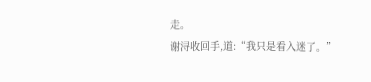走。
谢浔收回手,道:“我只是看入迷了。”